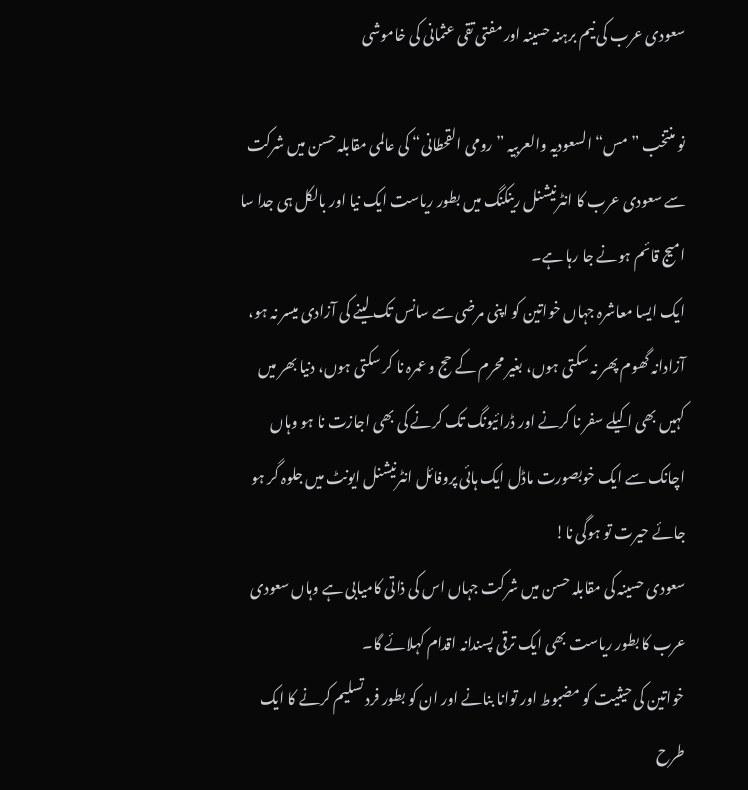سعودی عرب کی نیم برہنہ حسینہ اور مفتی تقی عثمانی کی خاموشی

نو منتخب ”مس“ السعودیہ والعربیہ ”رومی القحطانی“ کی عالمی مقابلہ حسن میں شرکت سے سعودی عرب کا انٹرنیشنل رینکنگ میں بطور ریاست ایک نیا اور بالکل ہی جدا سا امیج قائم ہونے جا رہا ہے۔
ایک ایسا معاشرہ جہاں خواتین کو اپنی مرضی سے سانس تک لینے کی آزادی میسر نہ ہو، آزادانہ گھوم پھر نہ سکتی ہوں، بغیر محرم کے حج و عمرہ نا کر سکتی ہوں، دنیا بھر میں کہیں بھی اکیلے سفر نا کرنے اور ڈرائیونگ تک کرنے کی بھی اجازت نا ہو وہاں اچانک سے ایک خوبصورت ماڈل ایک ہائی پروفائل انٹرنیشنل ایونٹ میں جلوہ گر ہو جائے حیرت تو ہوگی نا!
سعودی حسینہ کی مقابلہ حسن میں شرکت جہاں اس کی ذاتی کامیابی ہے وہاں سعودی عرب کا بطور ریاست بھی ایک ترقی پسندانہ اقدام کہلائے گا۔
خواتین کی حیثیت کو مضبوط اور توانا بنانے اور ان کو بطور فرد تسلیم کرنے کا ایک طرح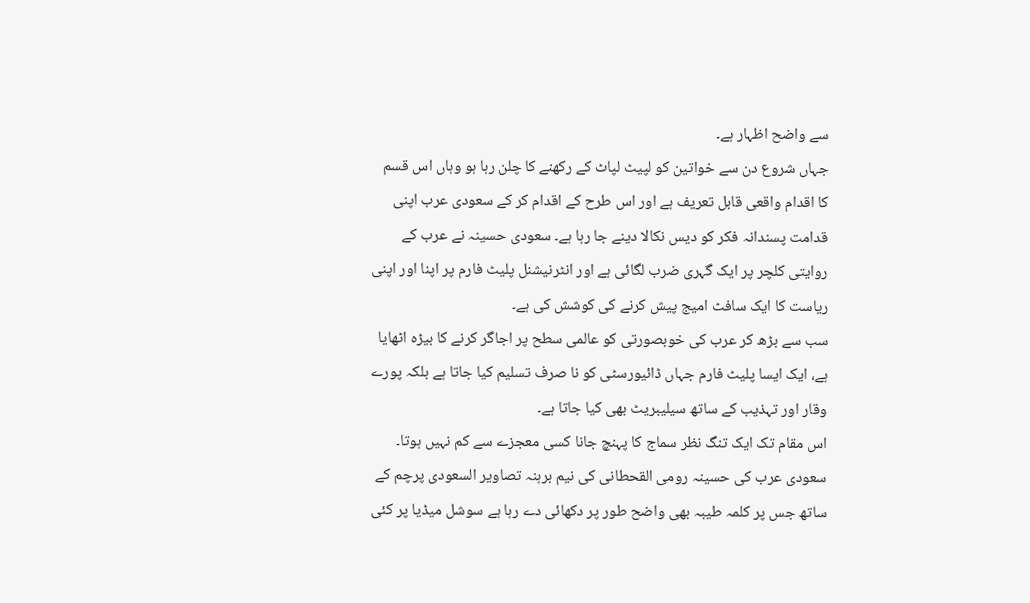سے واضح اظہار ہے۔
جہاں شروع دن سے خواتین کو لپیٹ لپاٹ کے رکھنے کا چلن رہا ہو وہاں اس قسم کا اقدام واقعی قابل تعریف ہے اور اس طرح کے اقدام کر کے سعودی عرب اپنی قدامت پسندانہ فکر کو دیس نکالا دینے جا رہا ہے۔ سعودی حسینہ نے عرب کے روایتی کلچر پر ایک گہری ضرب لگائی ہے اور انٹرنیشنل پلیٹ فارم پر اپنا اور اپنی ریاست کا ایک سافٹ امیج پیش کرنے کی کوشش کی ہے۔
سب سے بڑھ کر عرب کی خوبصورتی کو عالمی سطح پر اجاگر کرنے کا بیڑہ اٹھایا ہے، ایک ایسا پلیٹ فارم جہاں ڈائیورسٹی کو نا صرف تسلیم کیا جاتا ہے بلکہ پورے وقار اور تہذیب کے ساتھ سیلیبریٹ بھی کیا جاتا ہے۔
اس مقام تک ایک تنگ نظر سماج کا پہنچ جانا کسی معجزے سے کم نہیں ہوتا۔ سعودی عرب کی حسینہ رومی القحطانی کی نیم برہنہ تصاویر السعودی پرچم کے ساتھ جس پر کلمہ طیبہ بھی واضح طور پر دکھائی دے رہا ہے سوشل میڈیا پر کئی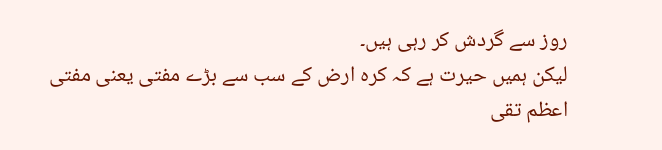روز سے گردش کر رہی ہیں۔
لیکن ہمیں حیرت ہے کہ کرہ ارض کے سب سے بڑے مفتی یعنی مفتی اعظم تقی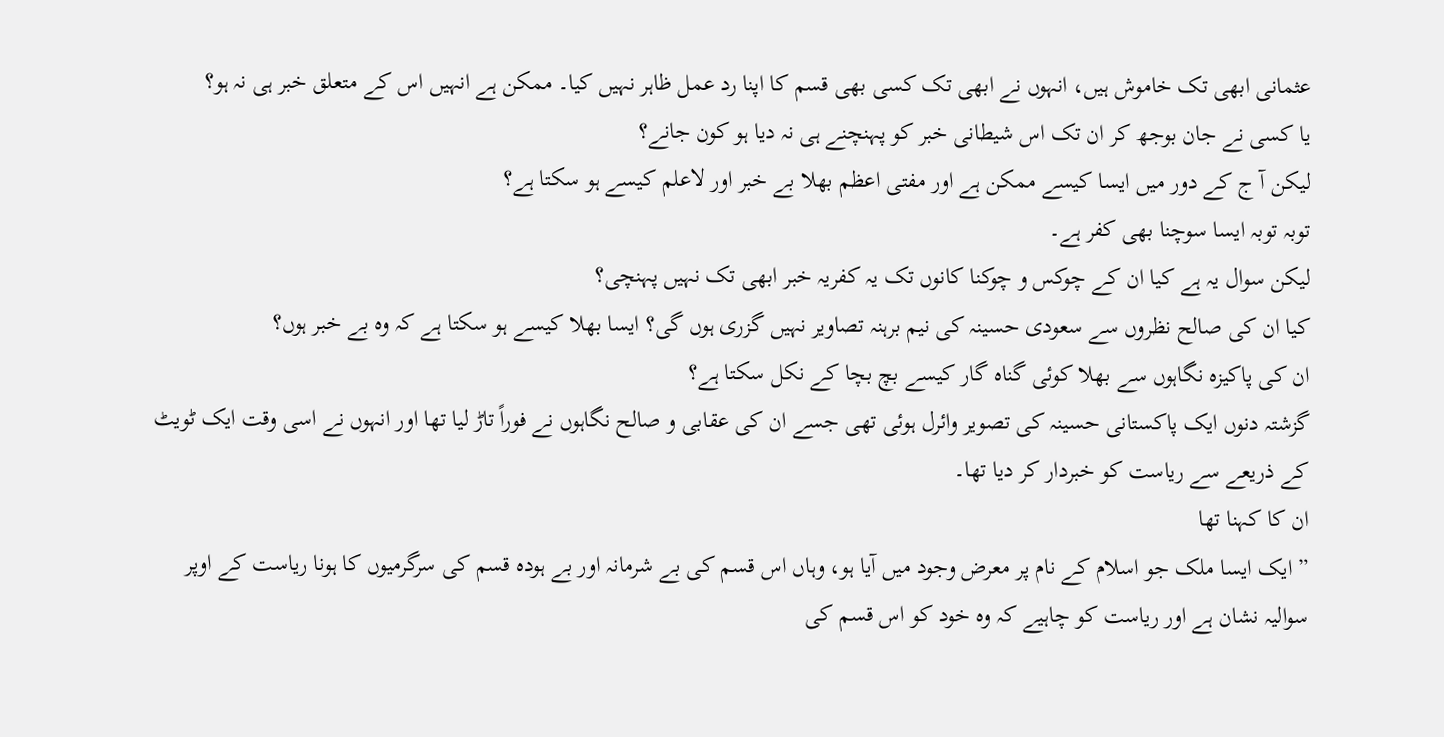عثمانی ابھی تک خاموش ہیں، انہوں نے ابھی تک کسی بھی قسم کا اپنا رد عمل ظاہر نہیں کیا۔ ممکن ہے انہیں اس کے متعلق خبر ہی نہ ہو؟
یا کسی نے جان بوجھ کر ان تک اس شیطانی خبر کو پہنچنے ہی نہ دیا ہو کون جانے؟
لیکن آ ج کے دور میں ایسا کیسے ممکن ہے اور مفتی اعظم بھلا بے خبر اور لاعلم کیسے ہو سکتا ہے؟
توبہ توبہ ایسا سوچنا بھی کفر ہے۔
لیکن سوال یہ ہے کیا ان کے چوکس و چوکنا کانوں تک یہ کفریہ خبر ابھی تک نہیں پہنچی؟
کیا ان کی صالح نظروں سے سعودی حسینہ کی نیم برہنہ تصاویر نہیں گزری ہوں گی؟ ایسا بھلا کیسے ہو سکتا ہے کہ وہ بے خبر ہوں؟
ان کی پاکیزہ نگاہوں سے بھلا کوئی گناہ گار کیسے بچ بچا کے نکل سکتا ہے؟
گزشتہ دنوں ایک پاکستانی حسینہ کی تصویر وائرل ہوئی تھی جسے ان کی عقابی و صالح نگاہوں نے فوراً تاڑ لیا تھا اور انہوں نے اسی وقت ایک ٹویٹ کے ذریعے سے ریاست کو خبردار کر دیا تھا۔
ان کا کہنا تھا
” ایک ایسا ملک جو اسلام کے نام پر معرض وجود میں آیا ہو، وہاں اس قسم کی بے شرمانہ اور بے ہودہ قسم کی سرگرمیوں کا ہونا ریاست کے اوپر سوالیہ نشان ہے اور ریاست کو چاہیے کہ وہ خود کو اس قسم کی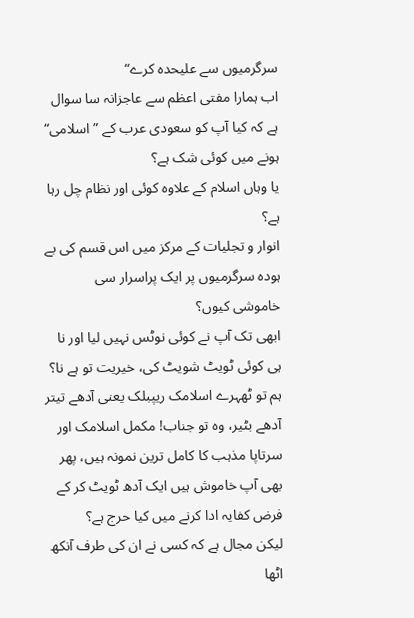سرگرمیوں سے علیحدہ کرے“
اب ہمارا مفتی اعظم سے عاجزانہ سا سوال ہے کہ کیا آپ کو سعودی عرب کے ”اسلامی“ ہونے میں کوئی شک ہے؟
یا وہاں اسلام کے علاوہ کوئی اور نظام چل رہا ہے؟
انوار و تجلیات کے مرکز میں اس قسم کی بے ہودہ سرگرمیوں پر ایک پراسرار سی خاموشی کیوں؟
ابھی تک آپ نے کوئی نوٹس نہیں لیا اور نا ہی کوئی ٹویٹ شویٹ کی، خیریت تو ہے نا؟
ہم تو ٹھہرے اسلامک ریپبلک یعنی آدھے تیتر آدھے بٹیر، وہ تو جناب! مکمل اسلامک اور سرتاپا مذہب کا کامل ترین نمونہ ہیں، پھر بھی آپ خاموش ہیں ایک آدھ ٹویٹ کر کے فرض کفایہ ادا کرنے میں کیا حرج ہے؟
لیکن مجال ہے کہ کسی نے ان کی طرف آنکھ اٹھا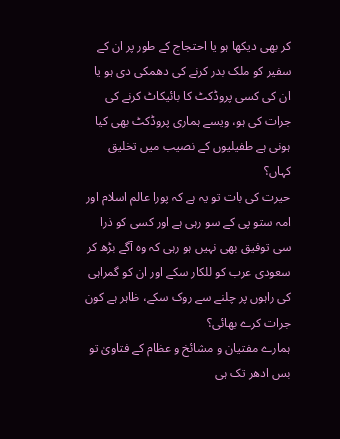کر بھی دیکھا ہو یا احتجاج کے طور پر ان کے سفیر کو ملک بدر کرنے کی دھمکی دی ہو یا ان کی کسی پروڈکٹ کا بائیکاٹ کرنے کی جرات کی ہو، ویسے ہماری پروڈکٹ بھی کیا ہونی ہے طفیلیوں کے نصیب میں تخلیق کہاں؟
حیرت کی بات تو یہ ہے کہ پورا عالم اسلام اور امہ ستو پی کے سو رہی ہے اور کسی کو ذرا سی توفیق بھی نہیں ہو رہی کہ وہ آگے بڑھ کر سعودی عرب کو للکار سکے اور ان کو گمراہی کی راہوں پر چلنے سے روک سکے، ظاہر ہے کون جرات کرے بھائی؟
ہمارے مفتیان و مشائخ و عظام کے فتاویٰ تو بس ادھر تک ہی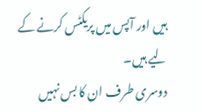ہیں اور آپس میں پریکٹس کرنے کے لیے ہیں۔
دوسری طرف ان کا بس نہیں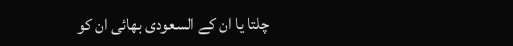چلتا یا ان کے السعودی بھائی ان کو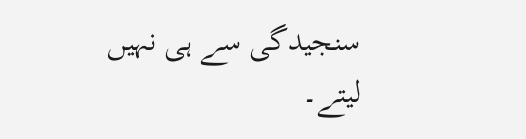سنجیدگی سے ہی نہیں لیتے۔